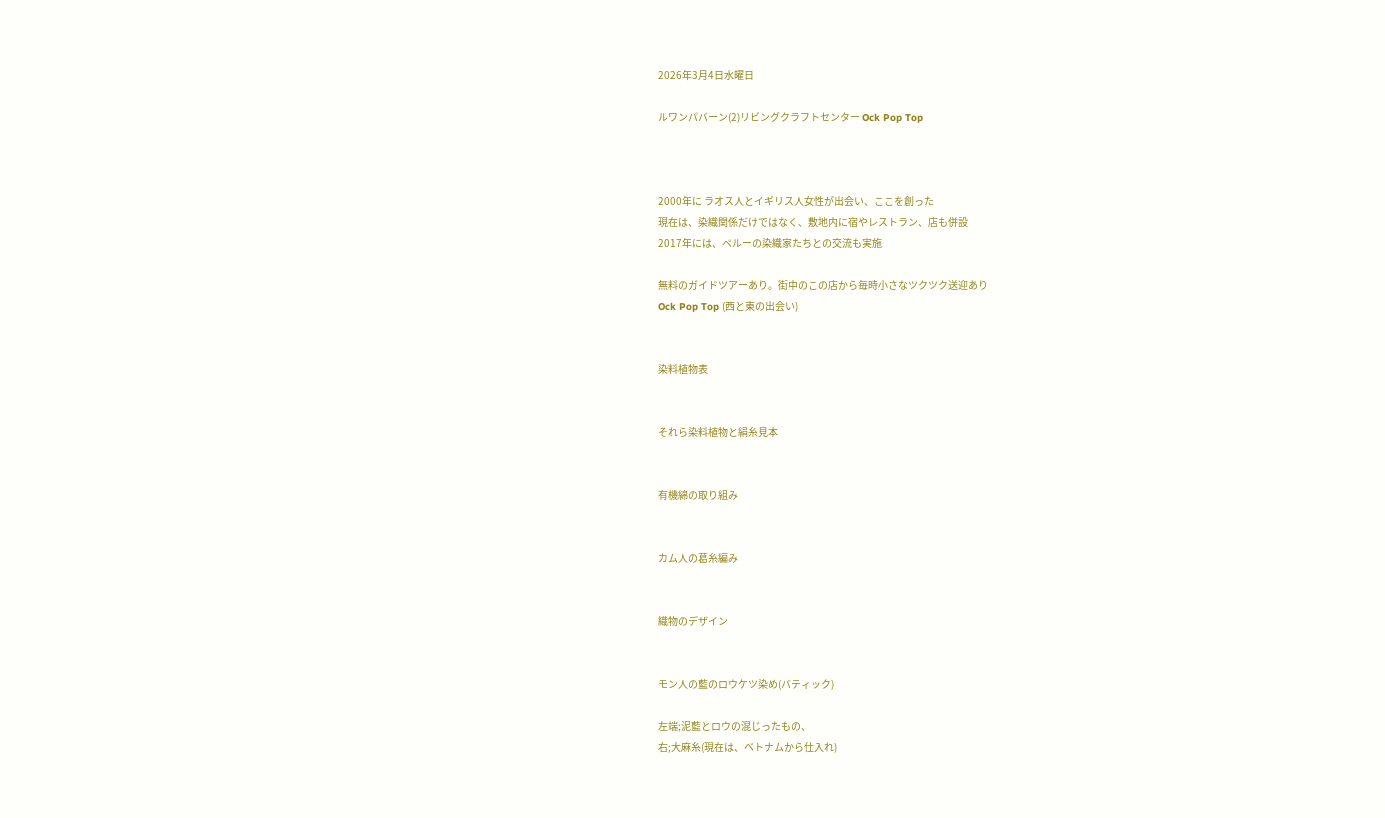2026年3月4日水曜日

ルワンパバーン(2)リビングクラフトセンター Ock Pop Top



2000年に ラオス人とイギリス人女性が出会い、ここを創った
現在は、染織関係だけではなく、敷地内に宿やレストラン、店も併設
2017年には、ペルーの染織家たちとの交流も実施

無料のガイドツアーあり。街中のこの店から毎時小さなツクツク送迎あり
Ock Pop Top (西と東の出会い)


染料植物表


それら染料植物と絹糸見本


有機綿の取り組み


カム人の葛糸編み


織物のデザイン


モン人の藍のロウケツ染め(バティック)

左端;泥藍とロウの混じったもの、
右;大麻糸(現在は、ベトナムから仕入れ)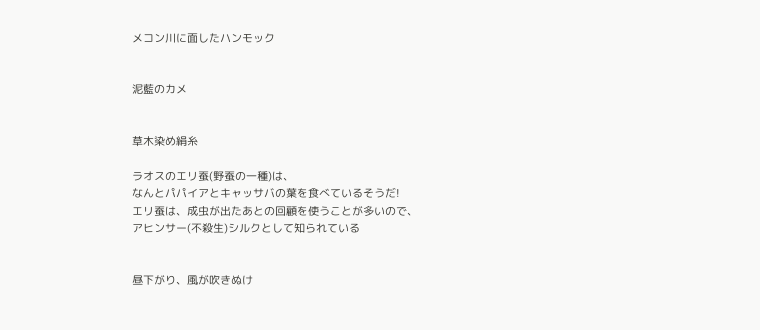メコン川に面したハンモック


泥藍のカメ


草木染め絹糸

ラオスのエリ蚕(野蚕の一種)は、
なんとパパイアとキャッサバの葉を食べているそうだ!
エリ蚕は、成虫が出たあとの回顧を使うことが多いので、
アヒンサー(不殺生)シルクとして知られている


昼下がり、風が吹きぬけ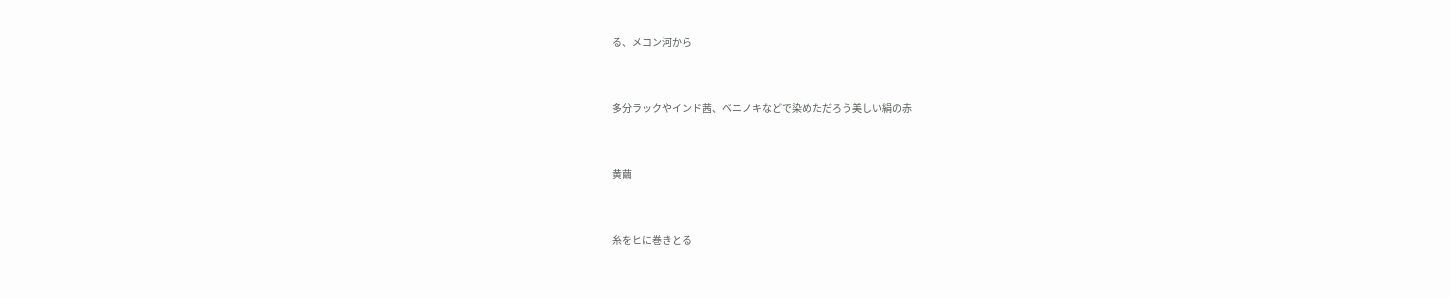る、メコン河から


多分ラックやインド茜、ベニノキなどで染めただろう美しい絹の赤


黄繭


糸をヒに巻きとる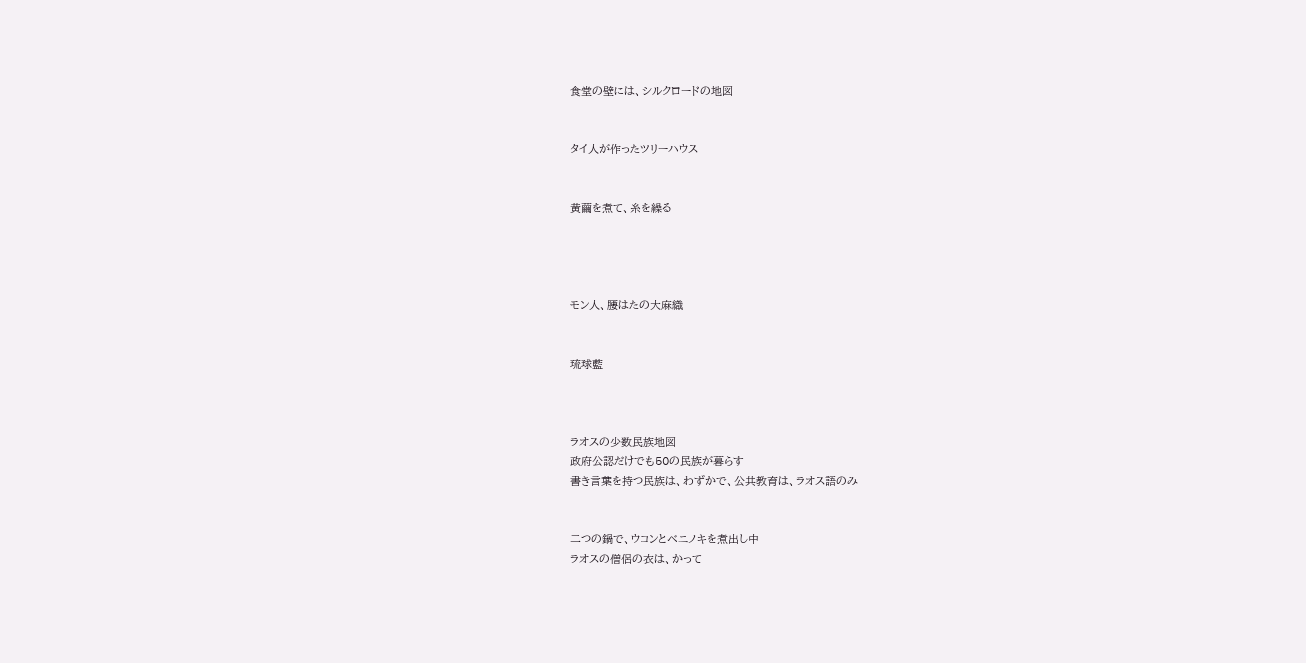食堂の壁には、シルクロードの地図


タイ人が作ったツリーハウス


黄繭を煮て、糸を繰る




モン人、腰はたの大麻織


琉球藍



ラオスの少数民族地図
政府公認だけでも50の民族が暮らす
書き言葉を持つ民族は、わずかで、公共教育は、ラオス語のみ


二つの鍋で、ウコンとベニノキを煮出し中
ラオスの僧侶の衣は、かって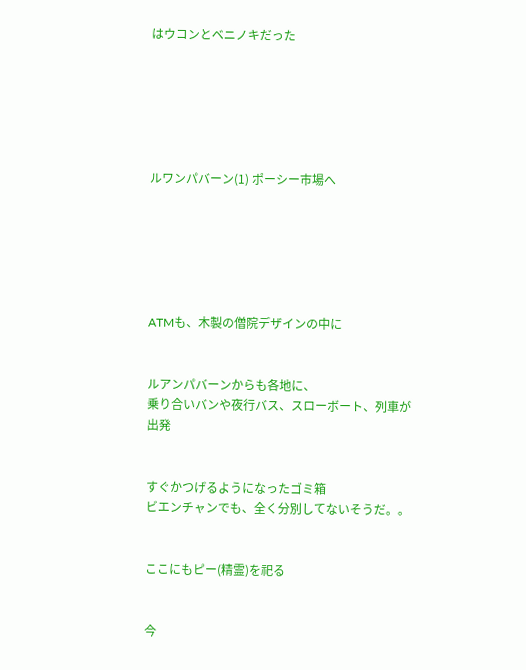はウコンとベニノキだった






ルワンパバーン(1) ポーシー市場へ






ATMも、木製の僧院デザインの中に


ルアンパバーンからも各地に、
乗り合いバンや夜行バス、スローボート、列車が出発


すぐかつげるようになったゴミ箱
ビエンチャンでも、全く分別してないそうだ。。


ここにもピー(精霊)を祀る


今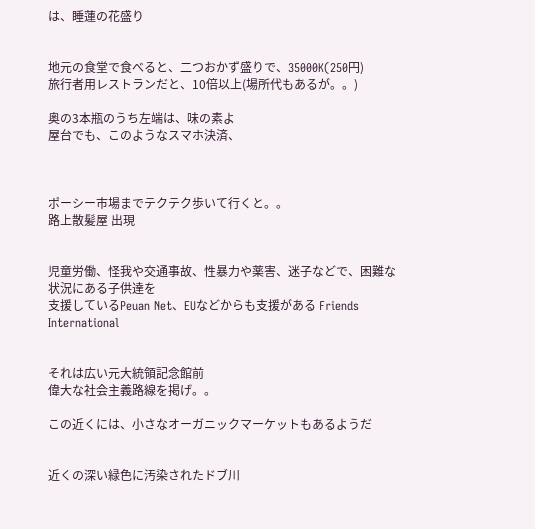は、睡蓮の花盛り


地元の食堂で食べると、二つおかず盛りで、35000K(250円)
旅行者用レストランだと、10倍以上(場所代もあるが。。)

奥の3本瓶のうち左端は、味の素よ
屋台でも、このようなスマホ決済、



ポーシー市場までテクテク歩いて行くと。。
路上散髪屋 出現


児童労働、怪我や交通事故、性暴力や薬害、迷子などで、困難な状況にある子供達を
支援しているPeuan Net、EUなどからも支援がある Friends International


それは広い元大統領記念館前
偉大な社会主義路線を掲げ。。

この近くには、小さなオーガニックマーケットもあるようだ


近くの深い緑色に汚染されたドブ川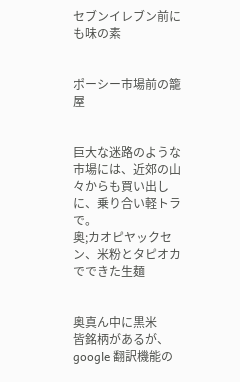セブンイレブン前にも味の素


ポーシー市場前の籠屋


巨大な迷路のような市場には、近郊の山々からも買い出しに、乗り合い軽トラで。
奥;カオピヤックセン、米粉とタピオカでできた生麺


奥真ん中に黒米
皆銘柄があるが、google 翻訳機能の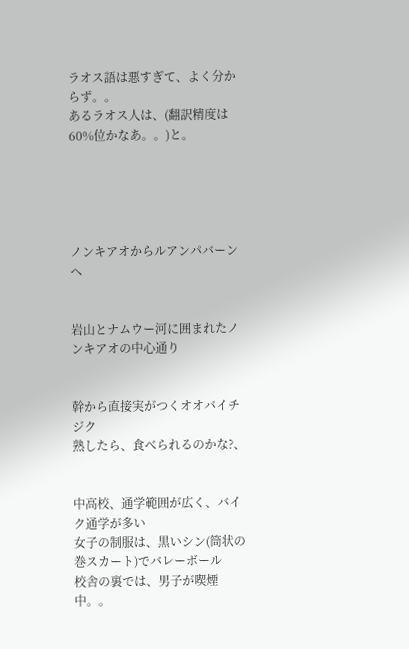ラオス語は悪すぎて、よく分からず。。
あるラオス人は、(翻訳精度は60%位かなあ。。)と。





ノンキアオからルアンパバーンへ


岩山とナムウー河に囲まれたノンキアオの中心通り


幹から直接実がつくオオバイチジク
熟したら、食べられるのかな?、


中高校、通学範囲が広く、バイク通学が多い
女子の制服は、黒いシン(筒状の巻スカート)でバレーボール
校舎の裏では、男子が喫煙中。。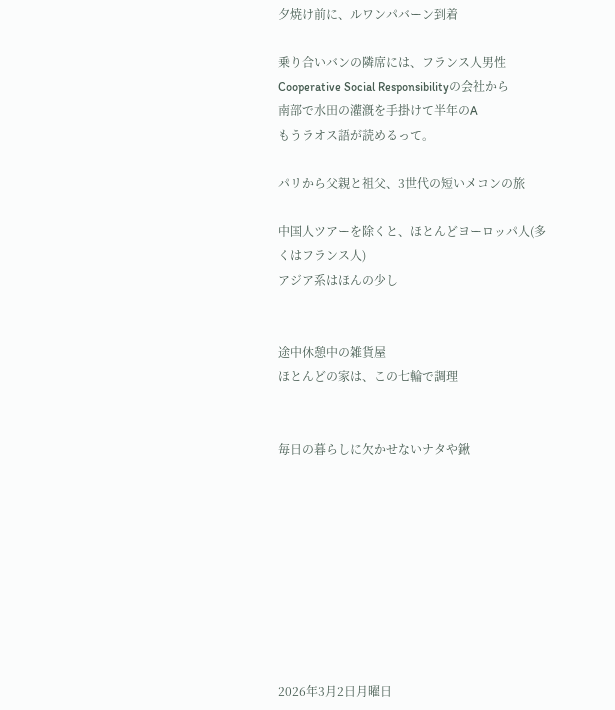夕焼け前に、ルワンパバーン到着

乗り合いバンの隣席には、フランス人男性
Cooperative Social Responsibilityの会社から
南部で水田の灌漑を手掛けて半年のA
もうラオス語が読めるって。

パリから父親と祖父、3世代の短いメコンの旅

中国人ツアーを除くと、ほとんどヨーロッパ人(多くはフランス人)
アジア系はほんの少し


途中休憩中の雑貨屋
ほとんどの家は、この七輪で調理


毎日の暮らしに欠かせないナタや鍬









2026年3月2日月曜日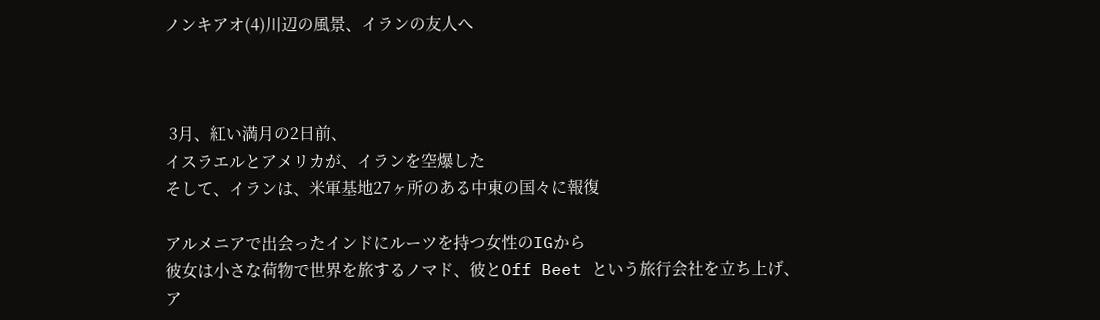ノンキアオ(4)川辺の風景、イランの友人へ



 3月、紅い満月の2日前、
イスラエルとアメリカが、イランを空爆した
そして、イランは、米軍基地27ヶ所のある中東の国々に報復

アルメニアで出会ったインドにルーツを持つ女性のIGから
彼女は小さな荷物で世界を旅するノマド、彼とOff Beet という旅行会社を立ち上げ、
ア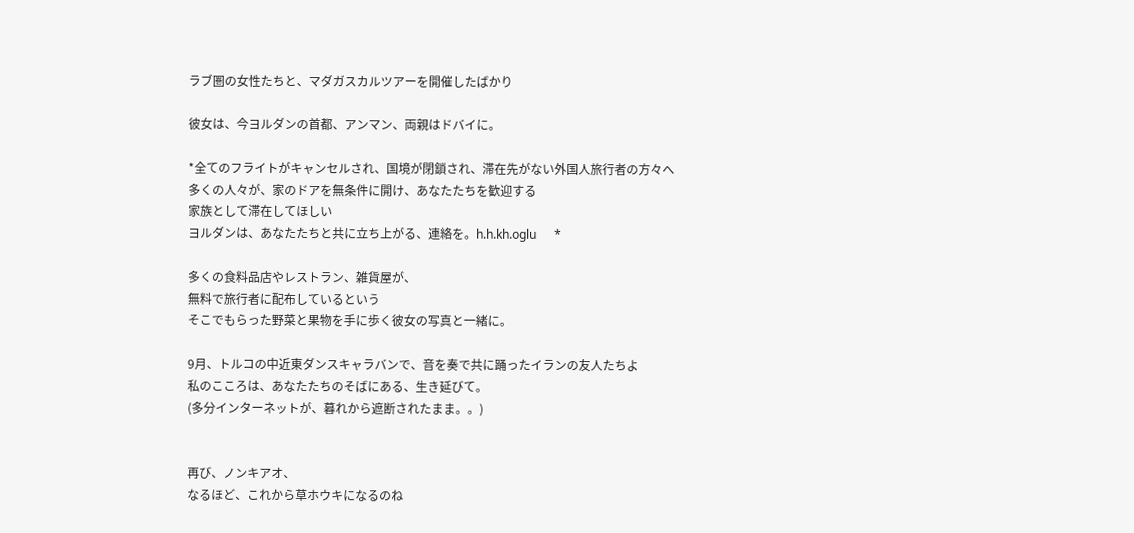ラブ圏の女性たちと、マダガスカルツアーを開催したばかり

彼女は、今ヨルダンの首都、アンマン、両親はドバイに。

*全てのフライトがキャンセルされ、国境が閉鎖され、滞在先がない外国人旅行者の方々へ
多くの人々が、家のドアを無条件に開け、あなたたちを歓迎する
家族として滞在してほしい
ヨルダンは、あなたたちと共に立ち上がる、連絡を。h.h.kh.oglu      *

多くの食料品店やレストラン、雑貨屋が、
無料で旅行者に配布しているという
そこでもらった野菜と果物を手に歩く彼女の写真と一緒に。

9月、トルコの中近東ダンスキャラバンで、音を奏で共に踊ったイランの友人たちよ
私のこころは、あなたたちのそばにある、生き延びて。
(多分インターネットが、暮れから遮断されたまま。。)


再び、ノンキアオ、
なるほど、これから草ホウキになるのね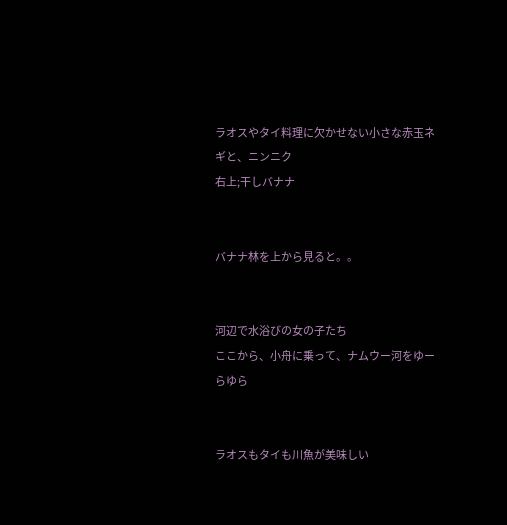ラオスやタイ料理に欠かせない小さな赤玉ネギと、ニンニク
右上;干しバナナ


バナナ林を上から見ると。。


河辺で水浴びの女の子たち
ここから、小舟に乗って、ナムウー河をゆーらゆら


ラオスもタイも川魚が美味しい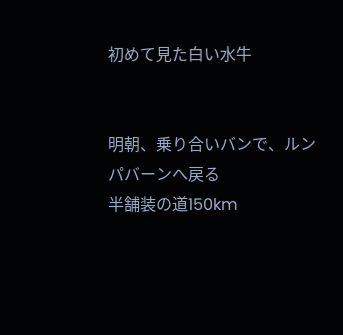初めて見た白い水牛


明朝、乗り合いバンで、ルンパバーンへ戻る
半舗装の道150km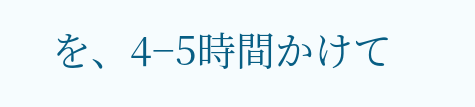を、4−5時間かけて